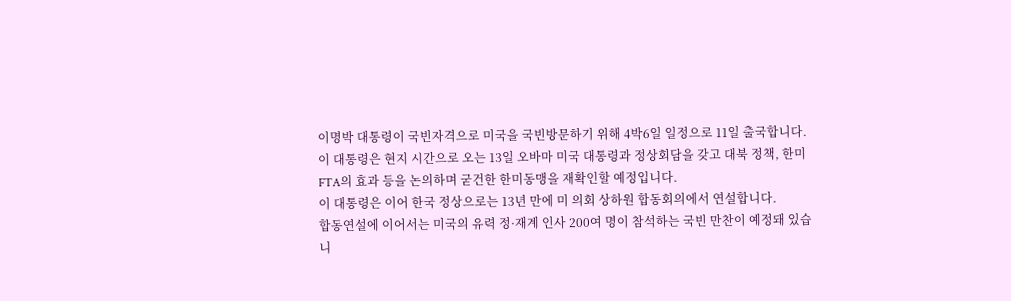이명박 대통령이 국빈자격으로 미국을 국빈방문하기 위해 4박6일 일정으로 11일 출국합니다.
이 대통령은 현지 시간으로 오는 13일 오바마 미국 대통령과 정상회담을 갖고 대북 정책, 한미 FTA의 효과 등을 논의하며 굳건한 한미동맹을 재확인할 예정입니다.
이 대통령은 이어 한국 정상으로는 13년 만에 미 의회 상하원 합동회의에서 연설합니다.
합동연설에 이어서는 미국의 유력 정·재계 인사 200여 명이 참석하는 국빈 만찬이 예정돼 있습니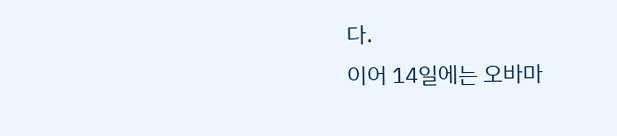다.
이어 14일에는 오바마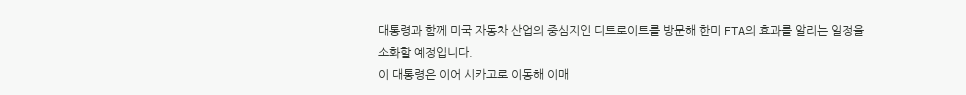대통령과 함께 미국 자동차 산업의 중심지인 디트로이트를 방문해 한미 FTA의 효과를 알리는 일정을 소화할 예정입니다.
이 대통령은 이어 시카고로 이동해 이매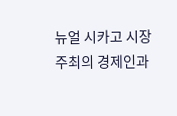뉴얼 시카고 시장 주최의 경제인과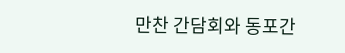만찬 간담회와 동포간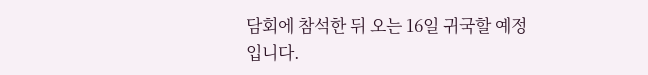담회에 참석한 뒤 오는 16일 귀국할 예정입니다.